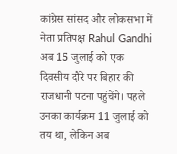कांग्रेस सांसद और लोकसभा में नेता प्रतिपक्ष Rahul Gandhi अब 15 जुलाई को एक दिवसीय दौरे पर बिहार की राजधानी पटना पहुंचेंगे। पहले उनका कार्यक्रम 11 जुलाई को तय था, लेकिन अब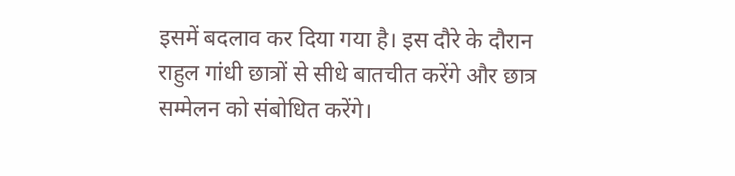इसमें बदलाव कर दिया गया है। इस दौरे के दौरान राहुल गांधी छात्रों से सीधे बातचीत करेंगे और छात्र सम्मेलन को संबोधित करेंगे।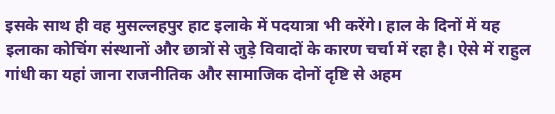इसके साथ ही वह मुसल्लहपुर हाट इलाके में पदयात्रा भी करेंगे। हाल के दिनों में यह इलाका कोचिंग संस्थानों और छात्रों से जुड़े विवादों के कारण चर्चा में रहा है। ऐसे में राहुल गांधी का यहां जाना राजनीतिक और सामाजिक दोनों दृष्टि से अहम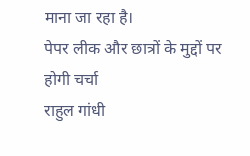माना जा रहा है।
पेपर लीक और छात्रों के मुद्दों पर होगी चर्चा
राहुल गांधी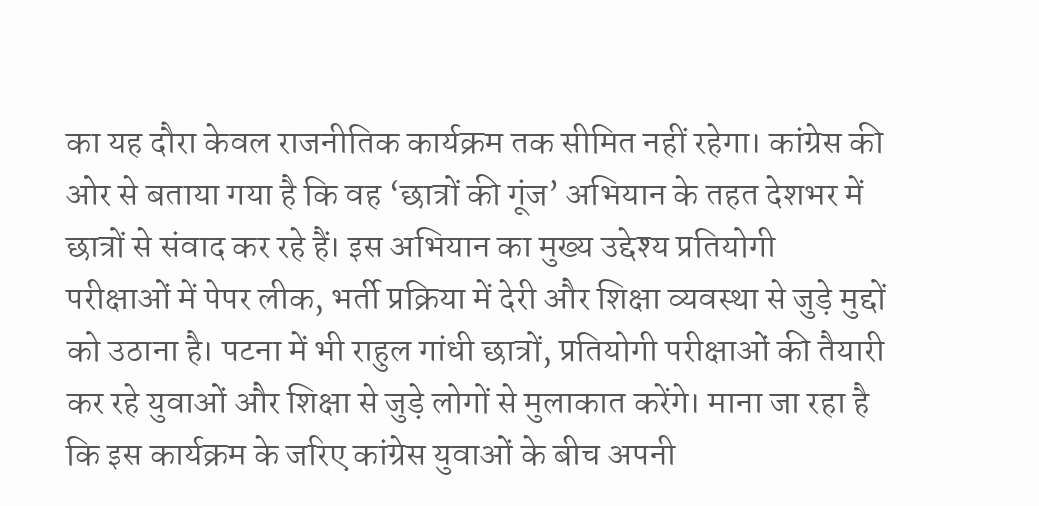का यह दौरा केवल राजनीतिक कार्यक्रम तक सीमित नहीं रहेगा। कांग्रेस की ओर से बताया गया है कि वह ‘छात्रों की गूंज’ अभियान के तहत देशभर में छात्रों से संवाद कर रहे हैं। इस अभियान का मुख्य उद्देश्य प्रतियोगी परीक्षाओं में पेपर लीक, भर्ती प्रक्रिया में देरी और शिक्षा व्यवस्था से जुड़े मुद्दों को उठाना है। पटना में भी राहुल गांधी छात्रों, प्रतियोगी परीक्षाओं की तैयारी कर रहे युवाओं और शिक्षा से जुड़े लोगों से मुलाकात करेंगे। माना जा रहा है कि इस कार्यक्रम के जरिए कांग्रेस युवाओं के बीच अपनी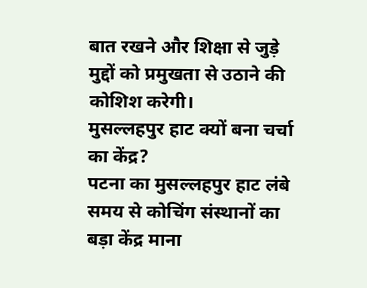बात रखने और शिक्षा से जुड़े मुद्दों को प्रमुखता से उठाने की कोशिश करेगी।
मुसल्लहपुर हाट क्यों बना चर्चा का केंद्र?
पटना का मुसल्लहपुर हाट लंबे समय से कोचिंग संस्थानों का बड़ा केंद्र माना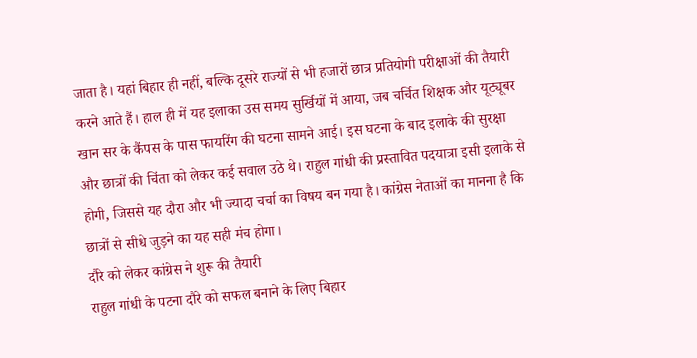जाता है। यहां बिहार ही नहीं, बल्कि दूसरे राज्यों से भी हजारों छात्र प्रतियोगी परीक्षाओं की तैयारी करने आते हैं। हाल ही में यह इलाका उस समय सुर्खियों में आया, जब चर्चित शिक्षक और यूट्यूबर खान सर के कैंपस के पास फायरिंग की घटना सामने आई। इस घटना के बाद इलाके की सुरक्षा और छात्रों की चिंता को लेकर कई सवाल उठे थे। राहुल गांधी की प्रस्तावित पदयात्रा इसी इलाके से होगी, जिससे यह दौरा और भी ज्यादा चर्चा का विषय बन गया है। कांग्रेस नेताओं का मानना है कि छात्रों से सीधे जुड़ने का यह सही मंच होगा।
दौरे को लेकर कांग्रेस ने शुरू की तैयारी
राहुल गांधी के पटना दौरे को सफल बनाने के लिए बिहार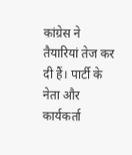कांग्रेस ने तैयारियां तेज कर दी हैं। पार्टी के नेता और कार्यकर्ता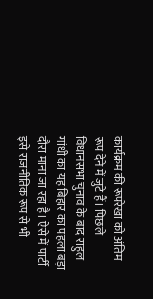कार्यक्रम की रूपरेखा को अंतिम रूप देने में जुटे हैं। पिछले विधानसभा चुनाव के बाद राहुल गांधी का यह बिहार का पहला बड़ा दौरा माना जा रहा है। ऐसे में पार्टी इसे राजनीतिक रूप से भी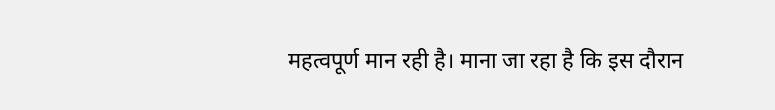महत्वपूर्ण मान रही है। माना जा रहा है कि इस दौरान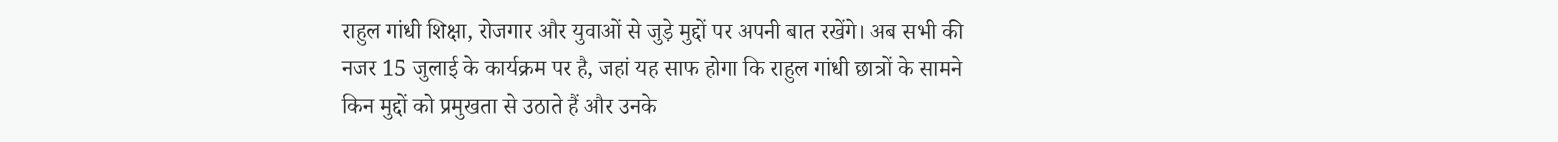राहुल गांधी शिक्षा, रोजगार और युवाओं से जुड़े मुद्दों पर अपनी बात रखेंगे। अब सभी की नजर 15 जुलाई के कार्यक्रम पर है, जहां यह साफ होगा कि राहुल गांधी छात्रों के सामने किन मुद्दों को प्रमुखता से उठाते हैं और उनके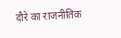दौरे का राजनीतिक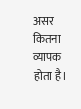असर कितना व्यापक होता है।